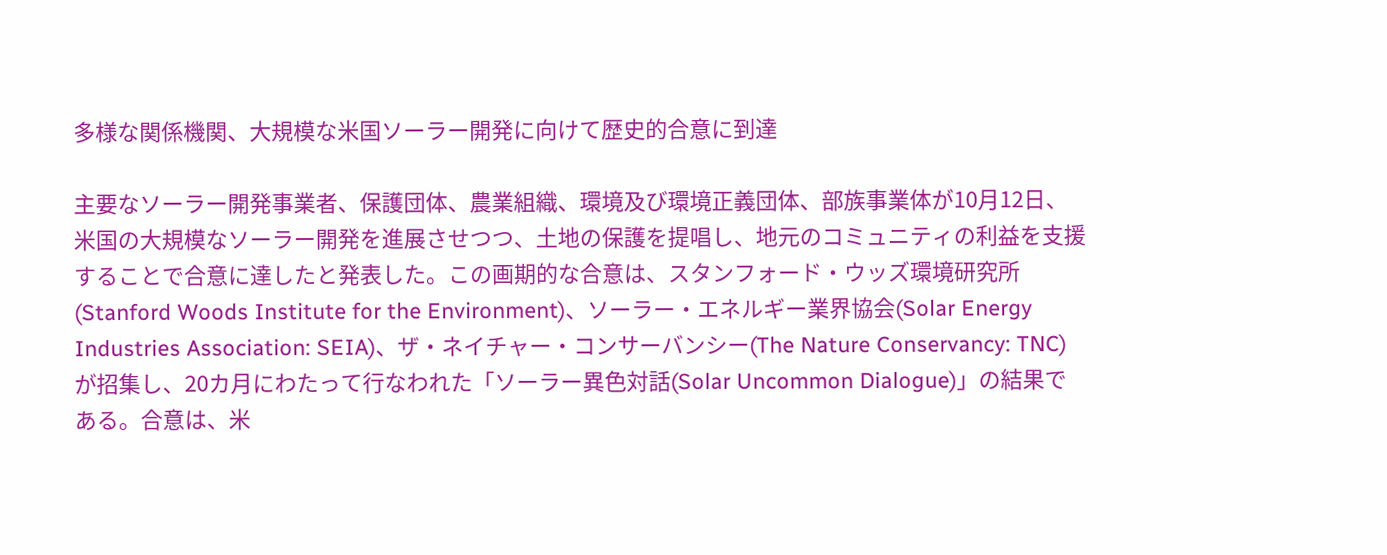多様な関係機関、大規模な米国ソーラー開発に向けて歴史的合意に到達

主要なソーラー開発事業者、保護団体、農業組織、環境及び環境正義団体、部族事業体が10月12日、米国の大規模なソーラー開発を進展させつつ、土地の保護を提唱し、地元のコミュニティの利益を支援することで合意に達したと発表した。この画期的な合意は、スタンフォード・ウッズ環境研究所(Stanford Woods Institute for the Environment)、ソーラー・エネルギー業界協会(Solar Energy Industries Association: SEIA)、ザ・ネイチャー・コンサーバンシー(The Nature Conservancy: TNC)が招集し、20カ月にわたって行なわれた「ソーラー異色対話(Solar Uncommon Dialogue)」の結果である。合意は、米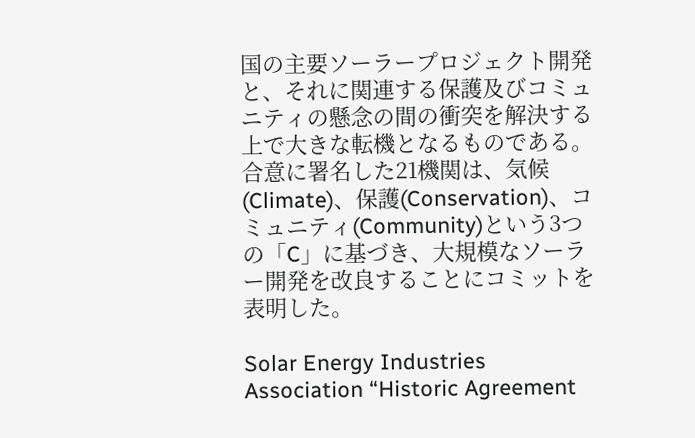国の主要ソーラープロジェクト開発と、それに関連する保護及びコミュニティの懸念の間の衝突を解決する上で大きな転機となるものである。合意に署名した21機関は、気候(Climate)、保護(Conservation)、コミュニティ(Community)という3つの「C」に基づき、大規模なソーラー開発を改良することにコミットを表明した。

Solar Energy Industries Association “Historic Agreement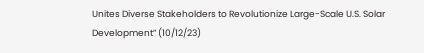Unites Diverse Stakeholders to Revolutionize Large-Scale U.S. Solar Development” (10/12/23)